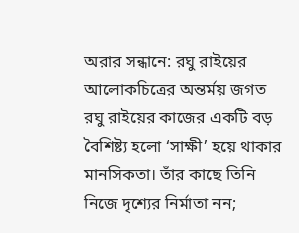অরার সন্ধানে: রঘু রাইয়ের আলোকচিত্রের অন্তর্ময় জগত
রঘু রাইয়ের কাজের একটি বড় বৈশিষ্ট্য হলো ‘সাক্ষী’ হয়ে থাকার মানসিকতা। তাঁর কাছে তিনি নিজে দৃশ্যের নির্মাতা নন;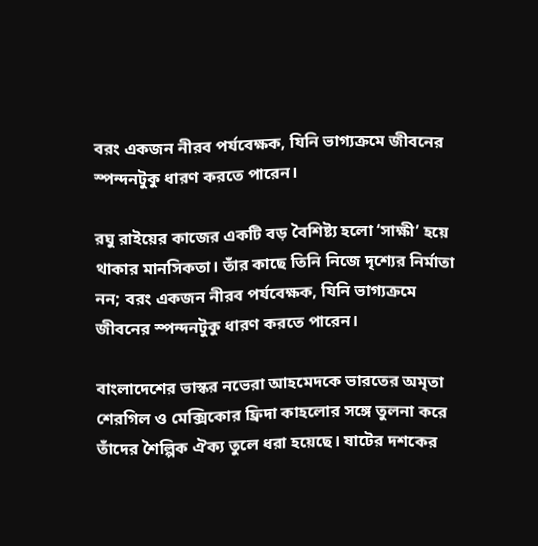বরং একজন নীরব পর্যবেক্ষক, যিনি ভাগ্যক্রমে জীবনের স্পন্দনটুকু ধারণ করতে পারেন।

রঘু রাইয়ের কাজের একটি বড় বৈশিষ্ট্য হলো ‘সাক্ষী’ হয়ে থাকার মানসিকতা। তাঁর কাছে তিনি নিজে দৃশ্যের নির্মাতা নন; বরং একজন নীরব পর্যবেক্ষক, যিনি ভাগ্যক্রমে জীবনের স্পন্দনটুকু ধারণ করতে পারেন।

বাংলাদেশের ভাস্কর নভেরা আহমেদকে ভারতের অমৃতা শেরগিল ও মেক্সিকোর ফ্রিদা কাহলোর সঙ্গে তুলনা করে তাঁদের শৈল্পিক ঐক্য তুলে ধরা হয়েছে। ষাটের দশকের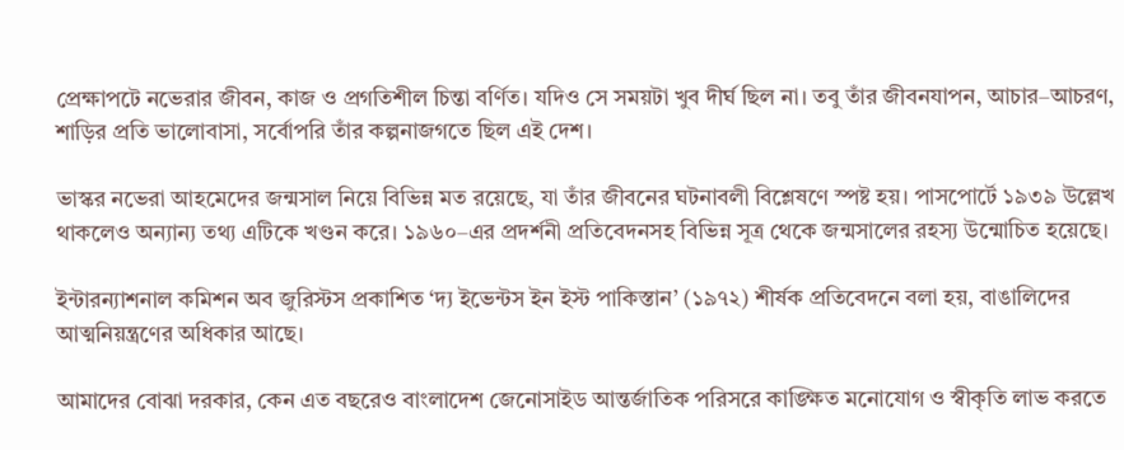প্রেক্ষাপটে নভেরার জীবন, কাজ ও প্রগতিশীল চিন্তা বর্ণিত। যদিও সে সময়টা খুব দীর্ঘ ছিল না। তবু তাঁর জীবনযাপন, আচার–আচরণ, শাড়ির প্রতি ভালোবাসা, সর্বোপরি তাঁর কল্পনাজগতে ছিল এই দেশ।

ভাস্কর নভেরা আহমেদের জন্মসাল নিয়ে বিভিন্ন মত রয়েছে, যা তাঁর জীবনের ঘটনাবলী বিশ্লেষণে স্পষ্ট হয়। পাসপোর্টে ১৯৩৯ উল্লেখ থাকলেও অন্যান্য তথ্য এটিকে খণ্ডন করে। ১৯৬০–এর প্রদর্শনী প্রতিবেদনসহ বিভিন্ন সূত্র থেকে জন্মসালের রহস্য উন্মোচিত হয়েছে।

ইন্টারন্যাশনাল কমিশন অব জুরিস্টস প্রকাশিত ‘দ্য ইভেন্টস ইন ইস্ট পাকিস্তান’ (১৯৭২) শীর্ষক প্রতিবেদনে বলা হয়, বাঙালিদের আত্মনিয়ন্ত্রণের অধিকার আছে।

আমাদের বোঝা দরকার, কেন এত বছরেও বাংলাদেশ জেনোসাইড আন্তর্জাতিক পরিসরে কাঙ্ক্ষিত মনোযোগ ও স্বীকৃতি লাভ করতে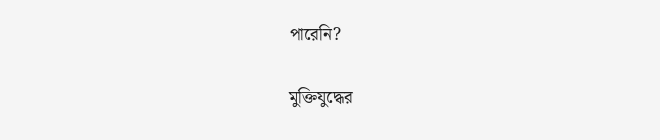পারেনি?

মুক্তিযুদ্ধের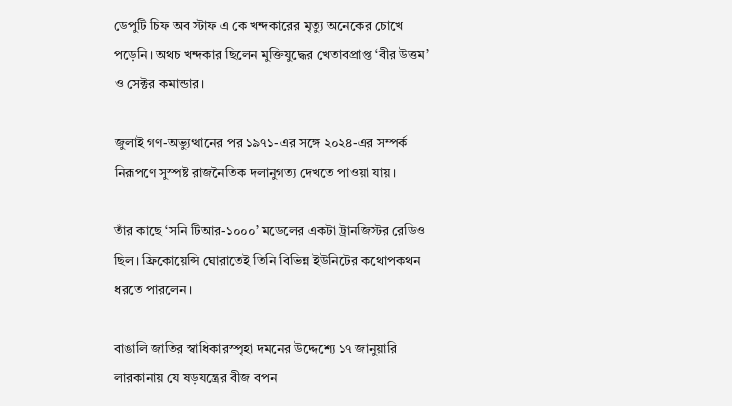ডেপুটি চিফ অব স্টাফ এ কে খন্দকারের মৃত্যু অনেকের চোখে পড়েনি। অথচ খন্দকার ছিলেন মুক্তিযুদ্ধের খেতাবপ্রাপ্ত ‘বীর উত্তম’ ও সেক্টর কমান্ডার।

জুলাই গণ-অভ্যুত্থানের পর ১৯৭১-এর সঙ্গে ২০২৪-এর সম্পর্ক নিরূপণে সুস্পষ্ট রাজনৈতিক দলানুগত্য দেখতে পাওয়া যায়।

তাঁর কাছে ‘সনি টিআর-১০০০’ মডেলের একটা ট্রানজিস্টর রেডিও ছিল। ফ্রিকোয়েন্সি ঘোরাতেই তিনি বিভিন্ন ইউনিটের কথোপকথন ধরতে পারলেন।

বাঙালি জাতির স্বাধিকারস্পৃহা দমনের উদ্দেশ্যে ১৭ জানুয়ারি লারকানায় যে ষড়যন্ত্রের বীজ বপন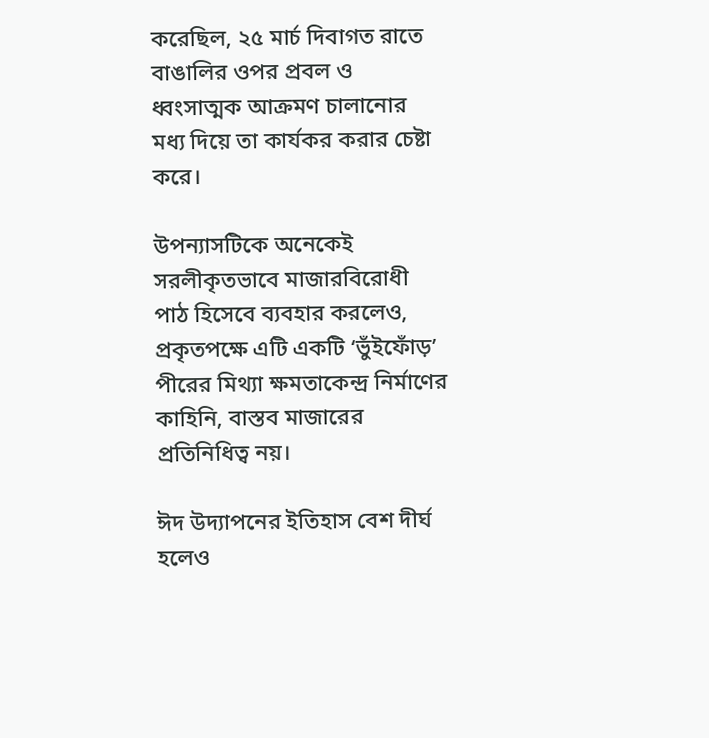করেছিল, ২৫ মার্চ দিবাগত রাতে বাঙালির ওপর প্রবল ও ধ্বংসাত্মক আক্রমণ চালানোর মধ্য দিয়ে তা কার্যকর করার চেষ্টা করে।

উপন্যাসটিকে অনেকেই সরলীকৃতভাবে মাজারবিরোধী পাঠ হিসেবে ব্যবহার করলেও, প্রকৃতপক্ষে এটি একটি ‘ভুঁইফোঁড়’ পীরের মিথ্যা ক্ষমতাকেন্দ্র নির্মাণের কাহিনি, বাস্তব মাজারের প্রতিনিধিত্ব নয়।

ঈদ উদ্যাপনের ইতিহাস বেশ দীর্ঘ হলেও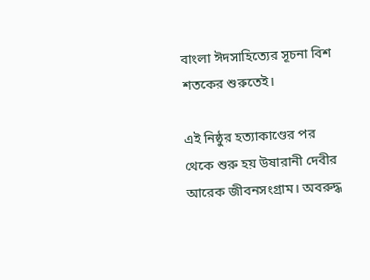বাংলা ঈদসাহিত্যের সূচনা বিশ শতকের শুরুতেই।

এই নিষ্ঠুর হত্যাকাণ্ডের পর থেকে শুরু হয় উষারানী দেবীর আরেক জীবনসংগ্রাম। অবরুদ্ধ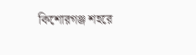কিশোরগঞ্জ শহরে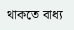থাকতে বাধ্য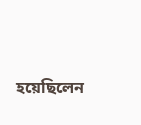হয়েছিলেন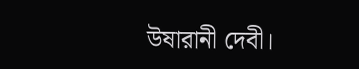উষারানী দেবী।